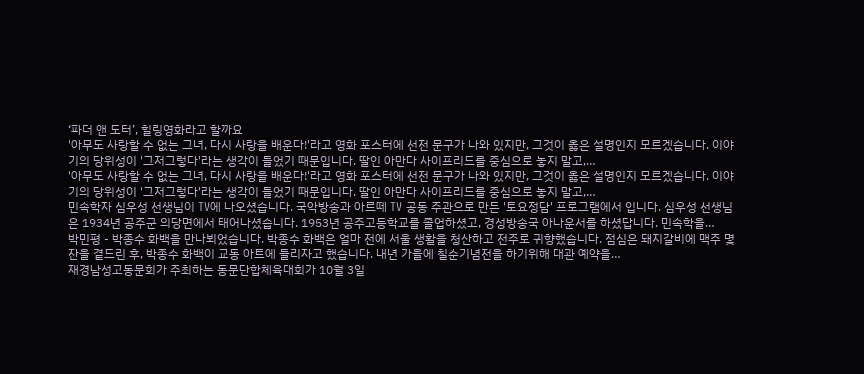‘파더 앤 도터’, 힐링영화라고 할까요
'아무도 사랑할 수 없는 그녀, 다시 사랑을 배운다!'라고 영화 포스터에 선전 문구가 나와 있지만, 그것이 옳은 설명인지 모르겠습니다. 이야기의 당위성이 '그저그렇다'라는 생각이 들었기 때문입니다. 딸인 아만다 사이프리드를 중심으로 놓지 말고,…
'아무도 사랑할 수 없는 그녀, 다시 사랑을 배운다!'라고 영화 포스터에 선전 문구가 나와 있지만, 그것이 옳은 설명인지 모르겠습니다. 이야기의 당위성이 '그저그렇다'라는 생각이 들었기 때문입니다. 딸인 아만다 사이프리드를 중심으로 놓지 말고,…
민속학자 심우성 선생님이 TV에 나오셨습니다. 국악방송과 아르떼 TV 공동 주관으로 만든 '토요정담' 프로그램에서 입니다. 심우성 선생님은 1934년 공주군 의당면에서 태어나셨습니다. 1953년 공주고등학교를 졸업하셨고, 경성방송국 아나운서를 하셨답니다. 민속학을…
박민평 - 박종수 화백을 만나뵈었습니다. 박종수 화백은 얼마 전에 서울 생활을 청산하고 전주로 귀향했습니다. 점심은 돼지갈비에 맥주 몇 잔을 곁드린 후, 박종수 화백이 교동 아트에 들리자고 했습니다. 내년 가을에 칠순기념전을 하기위해 대관 예약을…
재경남성고동문회가 주최하는 동문단합체육대회가 10월 3일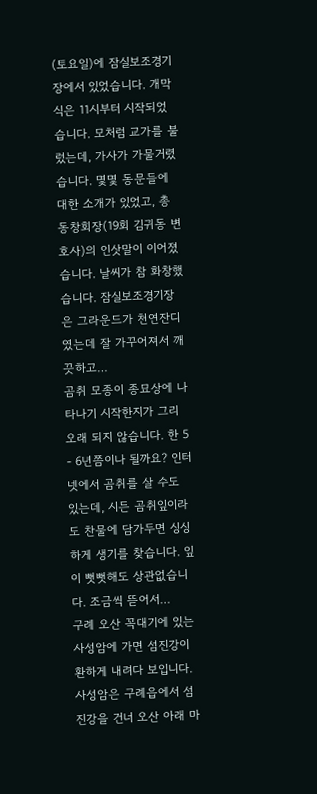(토요일)에 잠실보조경기장에서 있었습니다. 개막식은 11시부터 시작되었습니다. 모처럼 교가를 불렀는데, 가사가 가물거렸습니다. 몇몇 동문들에 대한 소개가 있었고, 총동창회장(19회 김귀동 변호사)의 인삿말이 이어졌습니다. 날씨가 참 화창했습니다. 잠실보조경기장은 그라운드가 천연잔디였는데 잘 가꾸어져서 깨끗하고…
곰취 모종이 종묘상에 나타나기 시작한지가 그리 오래 되지 않습니다. 한 5 - 6년쯤이나 될까요? 인터넷에서 곰취를 살 수도 있는데, 시든 곰취잎이라도 찬물에 담가두면 싱싱하게 생기를 찾습니다. 잎이 뻣뻣해도 상관없습니다. 조금씩 뜯어서…
구례 오산 꼭대기에 있는 사성암에 가면 섬진강이 환하게 내려다 보입니다. 사성암은 구례읍에서 섬진강을 건너 오산 아래 마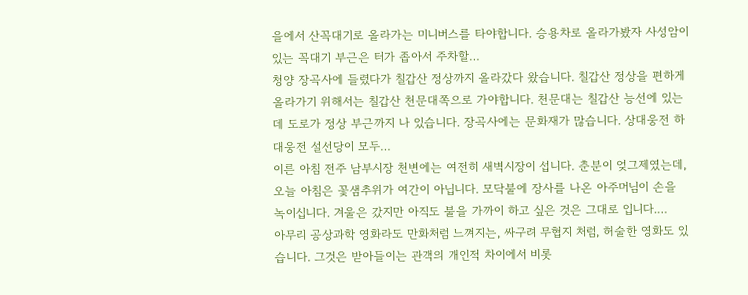을에서 산꼭대기로 올라가는 미니버스를 타야합니다. 승용차로 올라가봤자 사성암이 있는 꼭대기 부근은 터가 좁아서 주차할…
청양 장곡사에 들렸다가 칠갑산 정상까지 올라갔다 왔습니다. 칠갑산 정상을 편하게 올라가기 위해서는 칠갑산 천문대쪽으로 가야합니다. 천문대는 칠갑산 능선에 있는데 도로가 정상 부근까지 나 있습니다. 장곡사에는 문화재가 많습니다. 상대웅전 하대웅전 설선당이 모두…
이른 아침 전주 남부시장 천변에는 여전히 새벽시장이 섭니다. 춘분이 엊그제였는데, 오늘 아침은 꽃샘추위가 여간이 아닙니다. 모닥불에 장사를 나온 아주머님이 손을 녹이십니다. 겨울은 갔지만 아직도 불을 가까이 하고 싶은 것은 그대로 입니다.…
아무리 공상과학 영화라도 만화처럼 느껴지는, 싸구려 무협지 처럼, 허술한 영화도 있습니다. 그것은 받아들이는 관객의 개인적 차이에서 비롯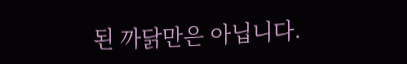된 까닭만은 아닙니다.